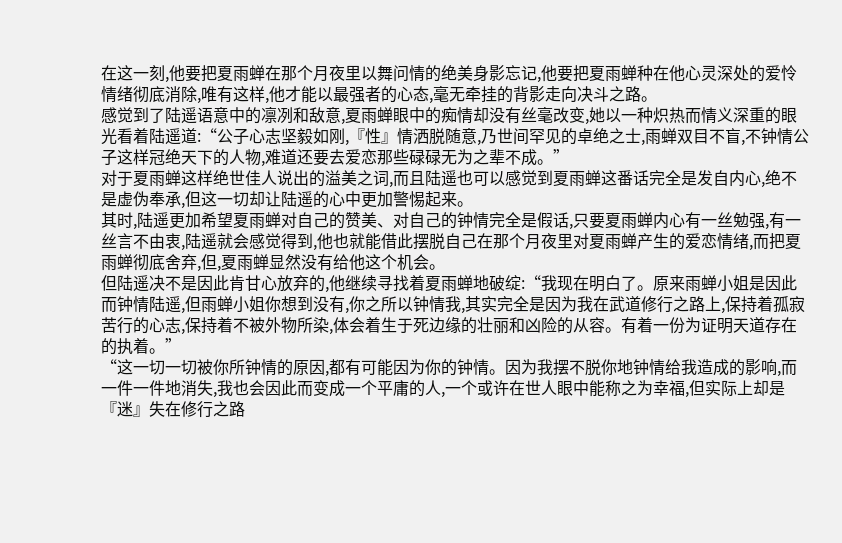在这一刻,他要把夏雨蝉在那个月夜里以舞问情的绝美身影忘记,他要把夏雨蝉种在他心灵深处的爱怜情绪彻底消除,唯有这样,他才能以最强者的心态,毫无牵挂的背影走向决斗之路。
感觉到了陆遥语意中的凛冽和敌意,夏雨蝉眼中的痴情却没有丝毫改变,她以一种炽热而情义深重的眼光看着陆遥道:“公子心志坚毅如刚,『性』情洒脱随意,乃世间罕见的卓绝之士,雨蝉双目不盲,不钟情公子这样冠绝天下的人物,难道还要去爱恋那些碌碌无为之辈不成。”
对于夏雨蝉这样绝世佳人说出的溢美之词,而且陆遥也可以感觉到夏雨蝉这番话完全是发自内心,绝不是虚伪奉承,但这一切却让陆遥的心中更加警惕起来。
其时,陆遥更加希望夏雨蝉对自己的赞美、对自己的钟情完全是假话,只要夏雨蝉内心有一丝勉强,有一丝言不由衷,陆遥就会感觉得到,他也就能借此摆脱自己在那个月夜里对夏雨蝉产生的爱恋情绪,而把夏雨蝉彻底舍弃,但,夏雨蝉显然没有给他这个机会。
但陆遥决不是因此肯甘心放弃的,他继续寻找着夏雨蝉地破绽:“我现在明白了。原来雨蝉小姐是因此而钟情陆遥,但雨蝉小姐你想到没有,你之所以钟情我,其实完全是因为我在武道修行之路上,保持着孤寂苦行的心志,保持着不被外物所染,体会着生于死边缘的壮丽和凶险的从容。有着一份为证明天道存在的执着。”
“这一切一切被你所钟情的原因,都有可能因为你的钟情。因为我摆不脱你地钟情给我造成的影响,而一件一件地消失,我也会因此而变成一个平庸的人,一个或许在世人眼中能称之为幸福,但实际上却是『迷』失在修行之路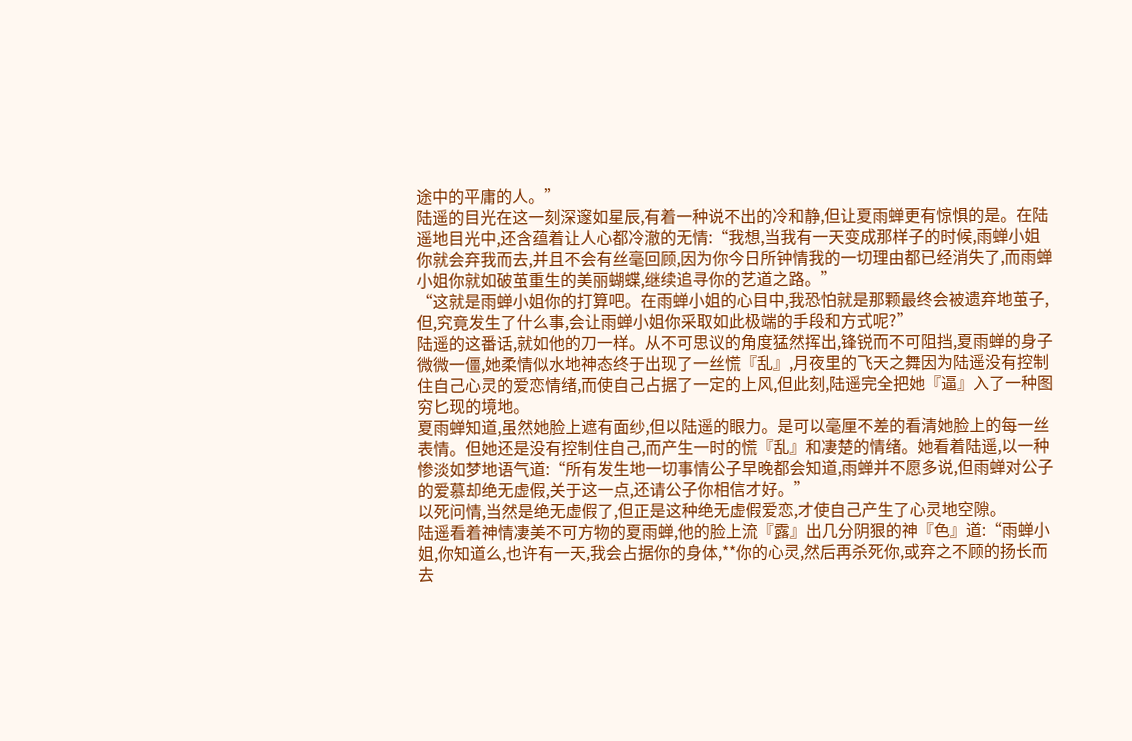途中的平庸的人。”
陆遥的目光在这一刻深邃如星辰,有着一种说不出的冷和静,但让夏雨蝉更有惊惧的是。在陆遥地目光中,还含蕴着让人心都冷澈的无情:“我想,当我有一天变成那样子的时候,雨蝉小姐你就会弃我而去,并且不会有丝毫回顾,因为你今日所钟情我的一切理由都已经消失了,而雨蝉小姐你就如破茧重生的美丽蝴蝶,继续追寻你的艺道之路。”
“这就是雨蝉小姐你的打算吧。在雨蝉小姐的心目中,我恐怕就是那颗最终会被遗弃地茧子,但,究竟发生了什么事,会让雨蝉小姐你采取如此极端的手段和方式呢?”
陆遥的这番话,就如他的刀一样。从不可思议的角度猛然挥出,锋锐而不可阻挡,夏雨蝉的身子微微一僵,她柔情似水地神态终于出现了一丝慌『乱』,月夜里的飞天之舞因为陆遥没有控制住自己心灵的爱恋情绪,而使自己占据了一定的上风,但此刻,陆遥完全把她『逼』入了一种图穷匕现的境地。
夏雨蝉知道,虽然她脸上遮有面纱,但以陆遥的眼力。是可以毫厘不差的看清她脸上的每一丝表情。但她还是没有控制住自己,而产生一时的慌『乱』和凄楚的情绪。她看着陆遥,以一种惨淡如梦地语气道:“所有发生地一切事情公子早晚都会知道,雨蝉并不愿多说,但雨蝉对公子的爱慕却绝无虚假,关于这一点,还请公子你相信才好。”
以死问情,当然是绝无虚假了,但正是这种绝无虚假爱恋,才使自己产生了心灵地空隙。
陆遥看着神情凄美不可方物的夏雨蝉,他的脸上流『露』出几分阴狠的神『色』道:“雨蝉小姐,你知道么,也许有一天,我会占据你的身体,**你的心灵,然后再杀死你,或弃之不顾的扬长而去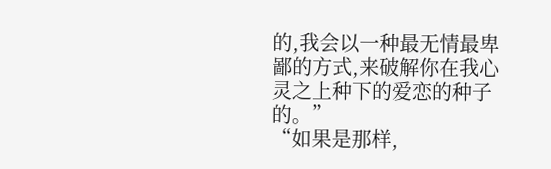的,我会以一种最无情最卑鄙的方式,来破解你在我心灵之上种下的爱恋的种子的。”
“如果是那样,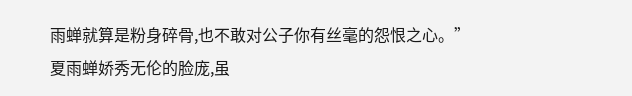雨蝉就算是粉身碎骨,也不敢对公子你有丝毫的怨恨之心。”
夏雨蝉娇秀无伦的脸庞,虽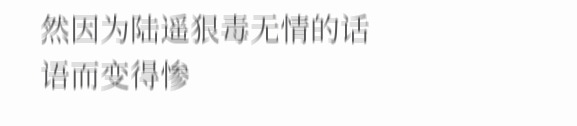然因为陆遥狠毒无情的话语而变得惨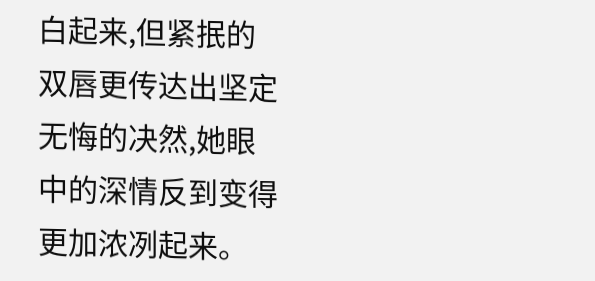白起来,但紧抿的双唇更传达出坚定无悔的决然,她眼中的深情反到变得更加浓冽起来。